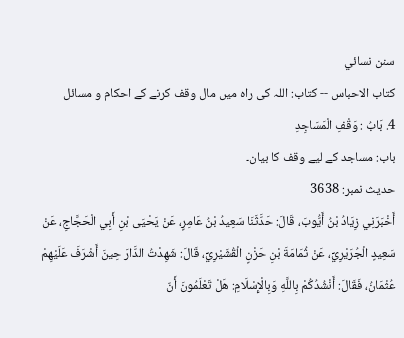سنن نسائي
كتاب الاحباس -- کتاب: اللہ کی راہ میں مال وقف کرنے کے احکام و مسائل
4. بَابُ : وَقْفِ الْمَسَاجِدِ
باب: مساجد کے لیے وقف کا بیان۔
حدیث نمبر: 3638
أَخْبَرَنِي زِيَادُ بْنُ أَيُّوبَ، قَالَ: حَدَّثَنَا سَعِيدُ بْنُ عَامِرٍ، عَنْ يَحْيَى بْنِ أَبِي الْحَجَّاجِ، عَنْ سَعِيدٍ الْجُرَيْرِيِّ، عَنْ ثُمَامَةَ بْنِ حَزْنٍ الْقُشَيْرِيِّ، قَالَ: شَهِدْتُ الدَّارَ حِينَ أَشْرَفَ عَلَيْهِمْ عُثْمَانُ، فَقَالَ: أَنْشُدُكُمْ بِاللَّهِ وَبِالْإِسْلَامِ: هَلْ تَعْلَمُونَ أَنّ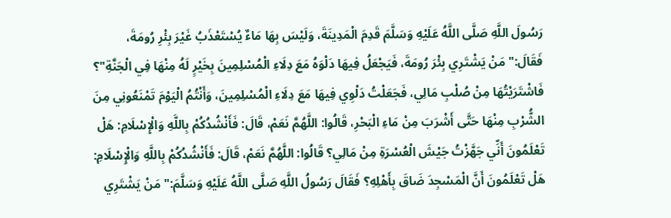رَسُولَ اللَّهِ صَلَّى اللَّهُ عَلَيْهِ وَسَلَّمَ قَدِمَ الْمَدِينَةَ، وَلَيْسَ بِهَا مَاءٌ يُسْتَعْذَبُ غَيْرَ بِئْرِ رُومَةَ، فَقَالَ:" مَنْ يَشْتَرِي بِئْرَ رُومَةَ، فَيَجْعَلُ فِيهَا دَلْوَهُ مَعَ دِلَاءِ الْمُسْلِمِينَ بِخَيْرٍ لَهُ مِنْهَا فِي الْجَنَّةِ"؟ فَاشْتَرَيْتُهَا مِنْ صُلْبِ مَالِي، فَجَعَلْتُ دَلْوِي فِيهَا مَعَ دِلَاءِ الْمُسْلِمِينَ، وَأَنْتُمُ الْيَوْمَ تَمْنَعُونِي مِنَ الشُّرْبِ مِنْهَا حَتَّى أَشْرَبَ مِنْ مَاءِ الْبَحْرِ، قَالُوا: اللَّهُمَّ نَعَمْ، قَالَ: فَأَنْشُدُكُمْ بِاللَّهِ وَالْإِسْلَامِ: هَلْ تَعْلَمُونَ أَنِّي جَهَّزْتُ جَيْشَ الْعُسْرَةِ مِنْ مَالِي؟ قَالُوا: اللَّهُمَّ نَعَمْ، قَالَ: فَأَنْشُدُكُمْ بِاللَّهِ وَالْإِسْلَامِ: هَلْ تَعْلَمُونَ أَنَّ الْمَسْجِدَ ضَاقَ بِأَهْلِهِ؟ فَقَالَ رَسُولُ اللَّهِ صَلَّى اللَّهُ عَلَيْهِ وَسَلَّمَ:" مَنْ يَشْتَرِي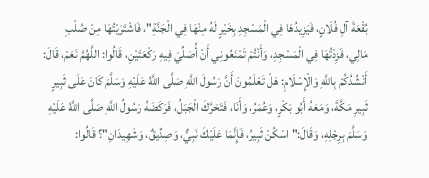بُقْعَةَ آلِ فُلَانٍ، فَيَزِيدُهَا فِي الْمَسْجِدِ بِخَيْرٍ لَهُ مِنْهَا فِي الْجَنَّةِ"، فَاشْتَرَيْتُهَا مِنْ صُلْبِ مَالِي، فَزِدْتُهَا فِي الْمَسْجِدِ، وَأَنْتُمْ تَمْنَعُونِي أَنْ أُصَلِّيَ فِيهِ رَكْعَتَيْنِ، قَالُوا: اللَّهُمَّ نَعَمْ، قَالَ: أَنْشُدُكُمْ بِاللَّهِ وَالْإِسْلَامِ: هَلْ تَعْلَمُونَ أَنَّ رَسُولَ اللَّهِ صَلَّى اللَّهُ عَلَيْهِ وَسَلَّمَ كَانَ عَلَى ثَبِيرٍ ثَبِيرِ مَكَّةَ، وَمَعَهُ أَبُو بَكْرٍ، وَعُمَرُ، وَأَنَا، فَتَحَرَّكَ الْجَبَلُ، فَرَكَضَهُ رَسُولُ اللَّهِ صَلَّى اللَّهُ عَلَيْهِ وَسَلَّمَ بِرِجْلِهِ، وَقَالَ:" اسْكُنْ ثَبِيرُ، فَإِنَّمَا عَلَيْكَ نَبِيٌّ، وَصِدِّيقٌ، وَشَهِيدَانِ"؟ قَالُوا: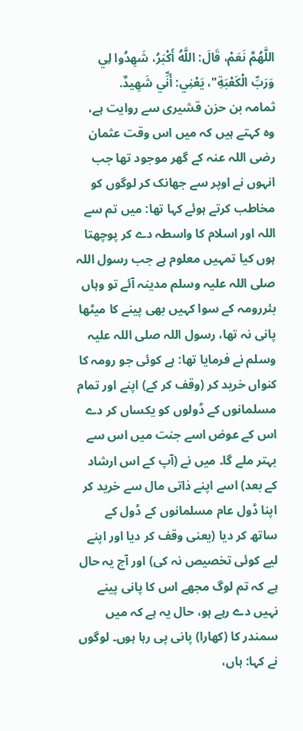اللَّهُمَّ نَعَمْ، قَالَ: اللَّهُ أَكْبَرُ، شَهِدُوا لِي وَرَبِّ الْكَعْبَةِ"، يَعْنِي: أَنِّي شَهِيدٌ.
ثمامہ بن حزن قشیری سے روایت ہے، وہ کہتے ہیں کہ میں اس وقت عثمان رضی اللہ عنہ کے گھر موجود تھا جب انہوں نے اوپر سے جھانک کر لوگوں کو مخاطب کرتے ہوئے کہا تھا: میں تم سے اللہ اور اسلام کا واسطہ دے کر پوچھتا ہوں کیا تمہیں معلوم ہے جب رسول اللہ صلی اللہ علیہ وسلم مدینہ آئے تو وہاں بئررومہ کے سوا کہیں بھی پینے کا میٹھا پانی نہ تھا، رسول اللہ صلی اللہ علیہ وسلم نے فرمایا تھا: ہے کوئی جو رومہ کا کنواں خرید کر (وقف کر کے) اپنے اور تمام مسلمانوں کے ڈولوں کو یکساں کر دے اس کے عوض اسے جنت میں اس سے بہتر ملے گا۔ میں نے (آپ کے اس ارشاد کے بعد) اسے اپنے ذاتی مال سے خرید کر اپنا ڈول عام مسلمانوں کے ڈول کے ساتھ کر دیا (یعنی وقف کر دیا اور اپنے لیے کوئی تخصیص نہ کی) اور آج یہ حال ہے کہ تم لوگ مجھے اس کا پانی پینے نہیں دے رہے ہو، حال یہ ہے کہ میں سمندر کا (کھارا) پانی پی رہا ہوں۔ لوگوں نے کہا: ہاں،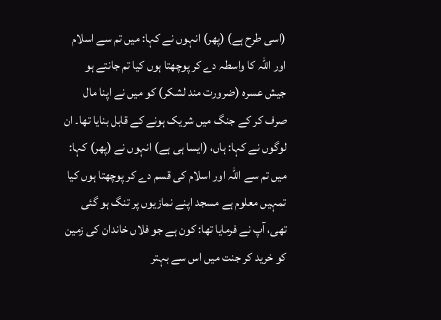(اسی طرح ہے) (پھر) انہوں نے کہا: میں تم سے اسلام اور اللہ کا واسطہ دے کر پوچھتا ہوں کیا تم جانتے ہو جیش عسرہ (ضرورت مند لشکر) کو میں نے اپنا مال صرف کر کے جنگ میں شریک ہونے کے قابل بنایا تھا۔ ان لوگوں نے کہا: ہاں، (ایسا ہی ہے) انہوں نے (پھر) کہا: میں تم سے اللہ اور اسلام کی قسم دے کر پوچھتا ہوں کیا تمہیں معلوم ہے مسجد اپنے نمازیوں پر تنگ ہو گئی تھی، آپ نے فرمایا تھا: کون ہے جو فلاں خاندان کی زمین کو خرید کر جنت میں اس سے بہتر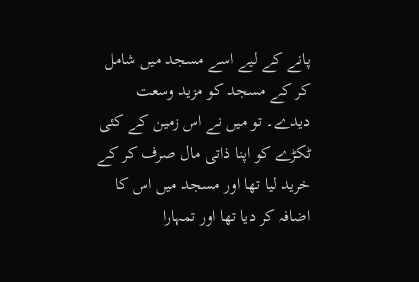پانے کے لیے اسے مسجد میں شامل کر کے مسجد کو مزید وسعت دیدے۔ تو میں نے اس زمین کے کئی ٹکڑے کو اپنا ذاتی مال صرف کر کے خرید لیا تھا اور مسجد میں اس کا اضافہ کر دیا تھا اور تمہارا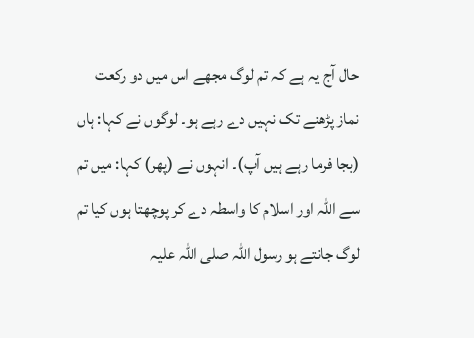حال آج یہ ہے کہ تم لوگ مجھے اس میں دو رکعت نماز پڑھنے تک نہیں دے رہے ہو۔ لوگوں نے کہا: ہاں (بجا فرما رہے ہیں آپ)۔ انہوں نے (پھر) کہا: میں تم سے اللہ اور اسلام کا واسطہ دے کر پوچھتا ہوں کیا تم لوگ جانتے ہو رسول اللہ صلی اللہ علیہ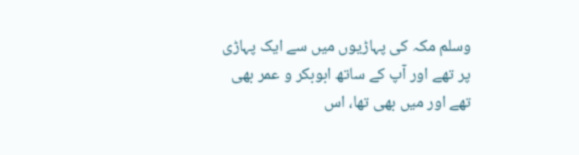وسلم مکہ کی پہاڑیوں میں سے ایک پہاڑی پر تھے اور آپ کے ساتھ ابوبکر و عمر بھی تھے اور میں بھی تھا، اس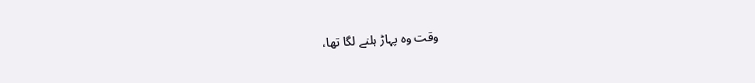وقت وہ پہاڑ ہلنے لگا تھا،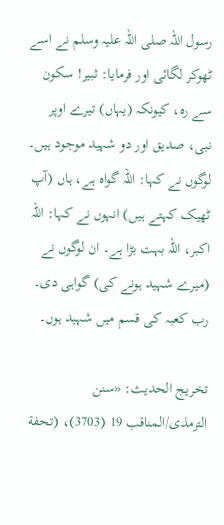رسول اللہ صلی اللہ علیہ وسلم نے اسے ٹھوکر لگائی اور فرمایا: ثبیر! سکون سے رہ، کیونکہ (یہاں) تیرے اوپر نبی، صدیق اور دو شہید موجود ہیں۔ لوگوں نے کہا: اللہ گواہ ہے، ہاں (آپ ٹھیک کہتے ہیں) انہوں نے کہا: اللہ اکبر، اللہ بہت بڑا ہے۔ ان لوگوں نے (میرے شہید ہونے کی) گواہی دی۔ رب کعبہ کی قسم میں شہید ہوں۔

تخریج الحدیث: «سنن الترمذی/المناقب 19 (3703)، (تحفة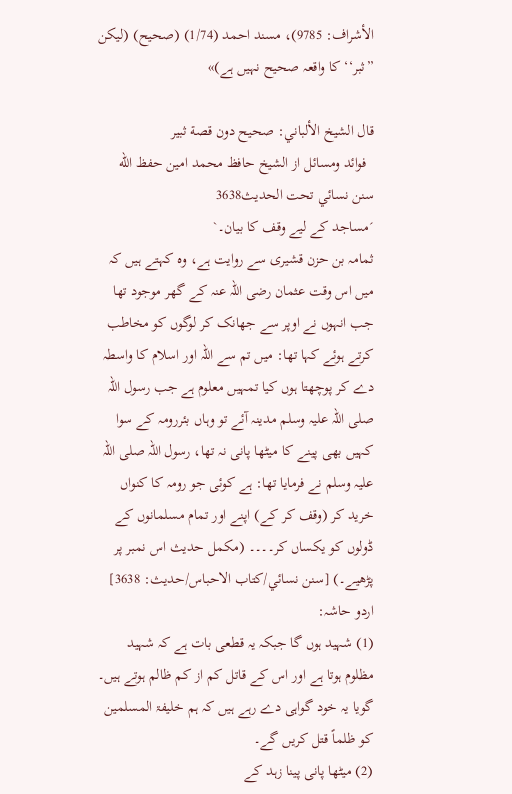الأشراف: 9785)، مسند احمد (1/74) (صحیح) (لیکن ”ثبر‘‘ کا واقعہ صحیح نہیں ہے)»

قال الشيخ الألباني: صحيح دون قصة ثبير
  فوائد ومسائل از الشيخ حافظ محمد امين حفظ الله سنن نسائي تحت الحديث3638
´مساجد کے لیے وقف کا بیان۔`
ثمامہ بن حزن قشیری سے روایت ہے، وہ کہتے ہیں کہ میں اس وقت عثمان رضی اللہ عنہ کے گھر موجود تھا جب انہوں نے اوپر سے جھانک کر لوگوں کو مخاطب کرتے ہوئے کہا تھا: میں تم سے اللہ اور اسلام کا واسطہ دے کر پوچھتا ہوں کیا تمہیں معلوم ہے جب رسول اللہ صلی اللہ علیہ وسلم مدینہ آئے تو وہاں بئررومہ کے سوا کہیں بھی پینے کا میٹھا پانی نہ تھا، رسول اللہ صلی اللہ علیہ وسلم نے فرمایا تھا: ہے کوئی جو رومہ کا کنواں خرید کر (وقف کر کے) اپنے اور تمام مسلمانوں کے ڈولوں کو یکساں کر۔۔۔۔ (مکمل حدیث اس نمبر پر پڑھیے۔) [سنن نسائي/كتاب الاحباس/حدیث: 3638]
اردو حاشہ:
(1) شہید ہوں گا جبکہ یہ قطعی بات ہے کہ شہید مظلوم ہوتا ہے اور اس کے قاتل کم از کم ظالم ہوتے ہیں۔ گویا یہ خود گواہی دے رہے ہیں کہ ہم خلیفۃ المسلمین کو ظلماً قتل کریں گے۔
(2) میٹھا پانی پینا زہد کے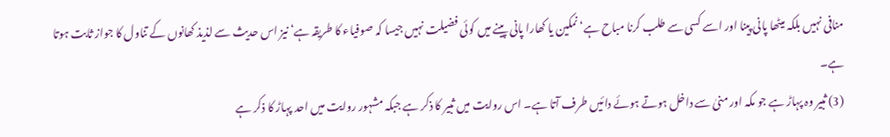منافی نہیں بلکہ میٹھا پانی پینا اور اسے کسی سے طلب کرنا مباح ہے‘ نمکین یا کھارا پانی پینے میں کوئی فضیلت نہیں جیسا کہ صوفیاء کا طریقہ ہے‘ نیز اس حدیث سے لذیذ کھانوں کے تناول کا جواز ثابت ہوتا ہے۔
(3) ثبیر وہ پہاڑ ہے جو مکہ اور منیٰ سے داخل ہوتے ہوئے دائیں طرف آتا ہے۔ اس روایت میں ثبیر کا ذکر ہے جبکہ مشہور روایت میں احد پہاڑ کا ذکر ہے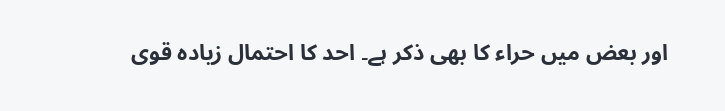اور بعض میں حراء کا بھی ذکر ہے۔ احد کا احتمال زیادہ قوی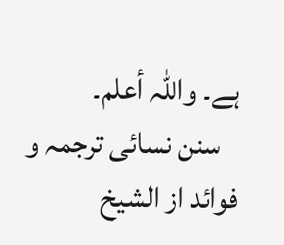ہے۔ واللہ أعلم۔
   سنن نسائی ترجمہ و فوائد از الشیخ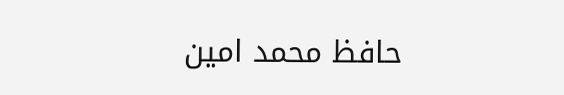حافظ محمد امین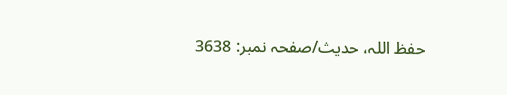حفظ اللہ، حدیث/صفحہ نمبر: 3638